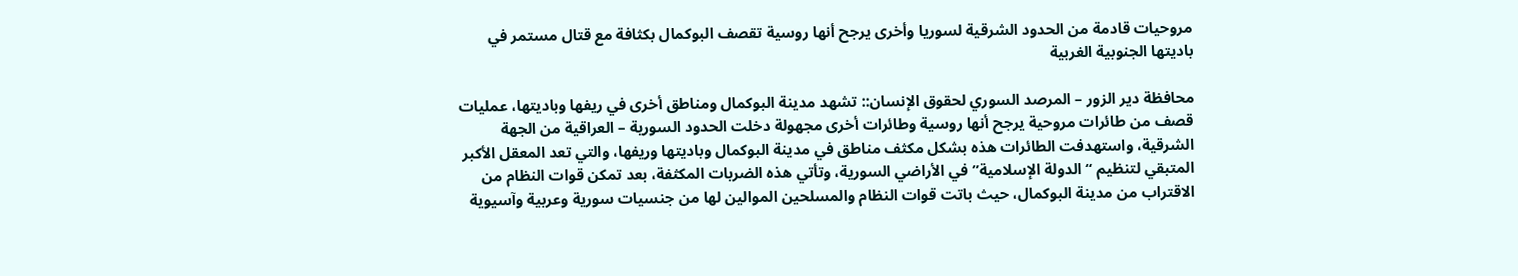مروحيات قادمة من الحدود الشرقية لسوريا وأخرى يرجح أنها روسية تقصف البوكمال بكثافة مع قتال مستمر في باديتها الجنوبية الغربية

محافظة دير الزور – المرصد السوري لحقوق الإنسان:: تشهد مدينة البوكمال ومناطق أخرى في ريفها وباديتها، عمليات قصف من طائرات مروحية يرجح أنها روسية وطائرات أخرى مجهولة دخلت الحدود السورية – العراقية من الجهة الشرقية، واستهدفت الطائرات هذه بشكل مكثف مناطق في مدينة البوكمال وباديتها وريفها، والتي تعد المعقل الأكبر المتبقي لتنظيم “الدولة الإسلامية” في الأراضي السورية، وتأتي هذه الضربات المكثفة، بعد تمكن قوات النظام من الاقتراب من مدينة البوكمال، حيث باتت قوات النظام والمسلحين الموالين لها من جنسيات سورية وعربية وآسيوية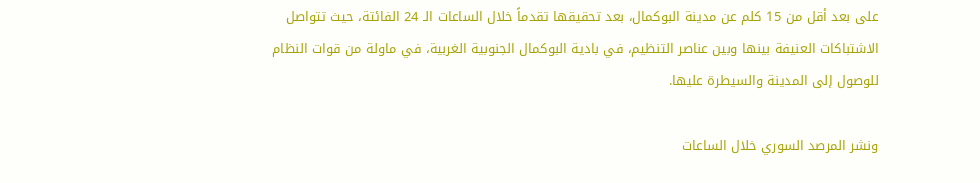على بعد أقل من 15 كلم عن مدينة البوكمال، بعد تحقيقها تقدماً خلال الساعات الـ 24 الفائتة، حيث تتواصل الاشتباكات العنيفة بينها وبين عناصر التنظيم، في بادية البوكمال الجنوبية الغربية، في ماولة من قوات النظام للوصول إلى المدينة والسيطرة عليها.

ونشر المرصد السوري خلال الساعات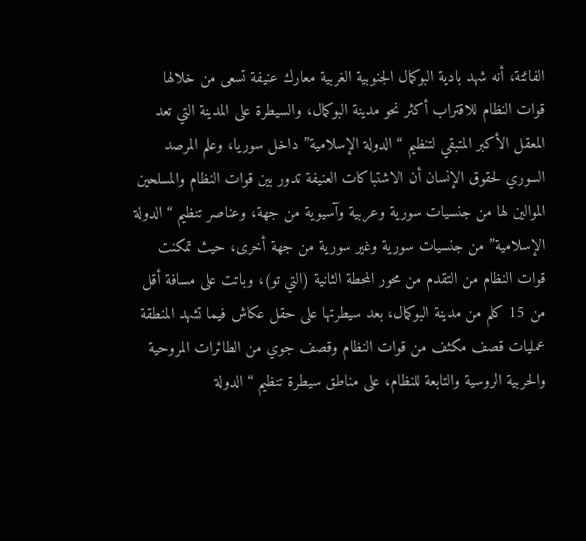الفائتة، أنه شهد بادية البوكمال الجنوبية الغربية معارك عنيفة تسعى من خلالها قوات النظام للاقتراب أكثر نحو مدينة البوكمال، والسيطرة على المدينة التي تعد المعقل الأكبر المتبقي لتنظيم “الدولة الإسلامية” داخل سوريا، وعلم المرصد السوري لحقوق الإنسان أن الاشتباكات العنيفة تدور بين قوات النظام والمسلحين الموالين لها من جنسيات سورية وعربية وآسيوية من جهة، وعناصر تنظيم “الدولة الإسلامية” من جنسيات سورية وغير سورية من جهة أخرى، حيث تمكنت قوات النظام من التقدم من محور المحطة الثانية (التي تو)، وباتت على مسافة أقل من 15 كلم من مدينة البوكمال، بعد سيطرتها على حقل عكاش فيما تشهد المنطقة عمليات قصف مكثف من قوات النظام وقصف جوي من الطائرات المروحية والحربية الروسية والتابعة للنظام، على مناطق سيطرة تنظيم “الدولة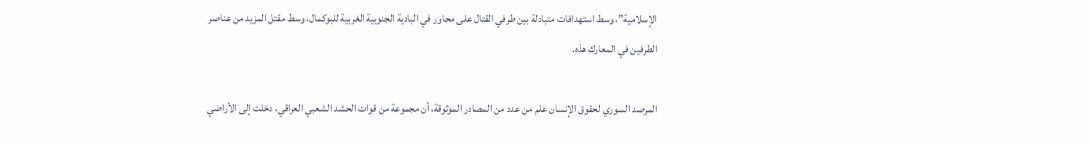الإسلامية”، وسط استهدافات متبادلة بين طرفي القتال على محاور في البادية الجنوبية الغربية للبوكمال، وسط مقتل المزيد من عناصر الطرفين في المعارك هذه.

المرصد السوري لحقوق الإنسان علم من عدد من المصادر الموثوقة، أن مجموعة من قوات الحشد الشعبي العراقي، دخلت إلى الأراضي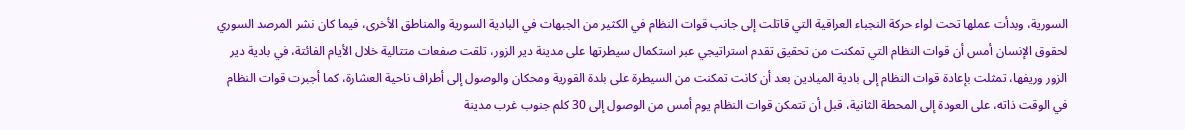السورية، وبدأت عملها تحت لواء حركة النجباء العراقية التي قاتلت إلى جانب قوات النظام في الكثير من الجبهات في البادية السورية والمناطق الأخرى، فيما كان نشر المرصد السوري لحقوق الإنسان أمس أن قوات النظام التي تمكنت من تحقيق تقدم استراتيجي عبر استكمال سيطرتها على مدينة دير الزور، تلقت صفعات متتالية خلال الأيام الفائتة، في بادية دير الزور وريفها، تمثلت بإعادة قوات النظام إلى بادية الميادين بعد أن كانت تمكنت من السيطرة على بلدة القورية ومحكان والوصول إلى أطراف ناحية العشارة، كما أجبرت قوات النظام في الوقت ذاته، على العودة إلى المحطة الثانية، قبل أن تتمكن قوات النظام يوم أمس من الوصول إلى 30 كلم جنوب غرب مدينة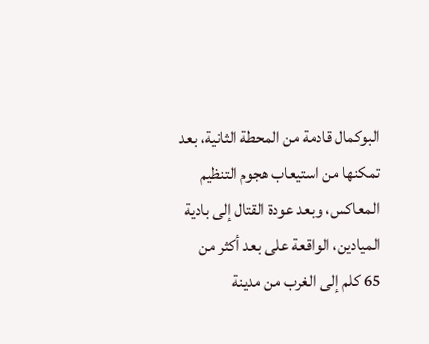البوكمال قادمة من المحطة الثانية، بعد تمكنها من استيعاب هجوم التنظيم المعاكس، وبعد عودة القتال إلى بادية الميادين، الواقعة على بعد أكثر من 65 كلم إلى الغرب من مدينة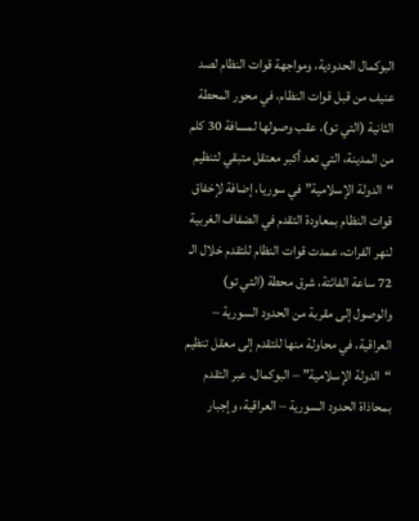البوكمال الحدودية، ومواجهة قوات النظام لصد عنيف من قبل قوات النظام، في محور المحطة الثانية (التي تو)، عقب وصولها لمسافة 30 كلم من المدينة، التي تعد أكبر معتقل متبقي لتنظيم “الدولة الإسلامية” في سوريا، إضافة لإخفاق قوات النظام بمعاودة التقدم في الضفاف الغربية لنهر الفرات، عمدت قوات النظام للتقدم خلال الـ 72 ساعة الفائتة، شرق محطة (التي تو) والوصول إلى مقربة من الحدود السورية – العراقية، في محاولة منها للتقدم إلى معقل تنظيم “الدولة الإسلامية” – البوكمال، عبر التقدم بمحاذاة الحدود السورية – العراقية، وإجبار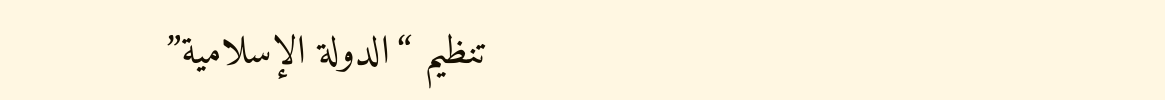تنظيم “الدولة الإسلامية”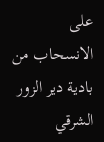على الانسحاب من بادية دير الزور الشرقي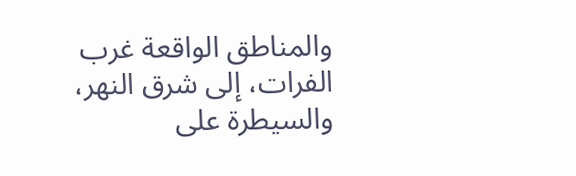والمناطق الواقعة غرب الفرات، إلى شرق النهر، والسيطرة على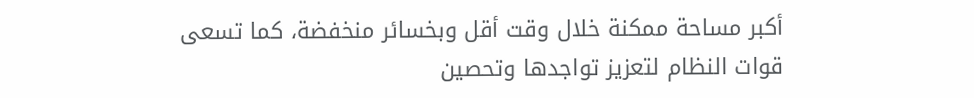أكبر مساحة ممكنة خلال وقت أقل وبخسائر منخفضة، كما تسعى قوات النظام لتعزيز تواجدها وتحصين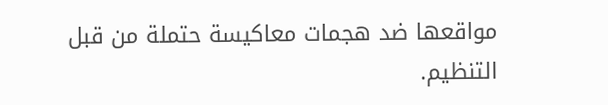مواقعها ضد هجمات معاكيسة حتملة من قبل التنظيم.